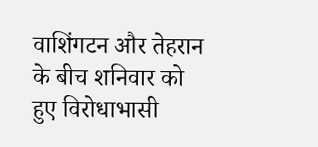वाशिंगटन और तेहरान के बीच शनिवार को हुए विरोधाभासी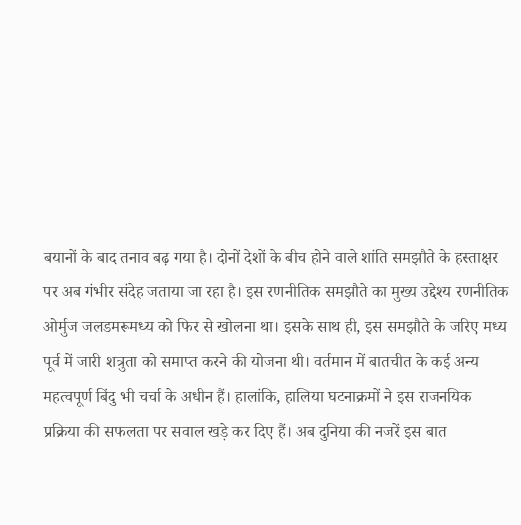बयानों के बाद तनाव बढ़ गया है। दोनों देशों के बीच होने वाले शांति समझौते के हस्ताक्षर पर अब गंभीर संदेह जताया जा रहा है। इस रणनीतिक समझौते का मुख्य उद्देश्य रणनीतिक ओर्मुज जलडमरूमध्य को फिर से खोलना था। इसके साथ ही, इस समझौते के जरिए मध्य पूर्व में जारी शत्रुता को समाप्त करने की योजना थी। वर्तमान में बातचीत के कई अन्य महत्वपूर्ण बिंदु भी चर्चा के अधीन हैं। हालांकि, हालिया घटनाक्रमों ने इस राजनयिक प्रक्रिया की सफलता पर सवाल खड़े कर दिए हैं। अब दुनिया की नजरें इस बात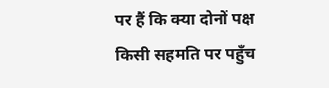पर हैं कि क्या दोनों पक्ष किसी सहमति पर पहुँच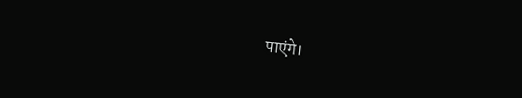पाएंगे।